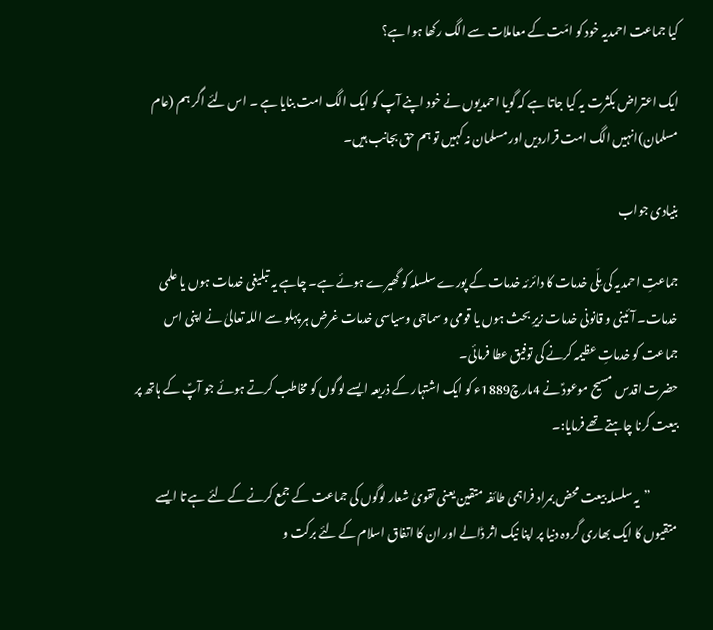کیا جماعت احمدیہ خود کو امّت کے معاملات سے الگ رکھا ہوا ہے؟

ایک اعتراض بکثرت یہ کیا جاتا ہے کہ گویا احمدیوں نے خود اپنے آپ کو ایک الگ امت بنایا ہے ۔ اس لئے اگر ہم (عام مسلمان)انہیں الگ امت قراردیں اور مسلمان نہ کہیں تو ہم حق بجانب ہیں۔

بنیادی جواب

جماعتِ احمدیہ کی مِلّی خدمات کا دائرئہ خدمات کے پورے سلسلہ کو گھیرے ہوئے ہے۔ چاہے یہ تبلیغی خدمات ہوں یا علمی خدمات۔ آئینی و قانونی خدمات زیرِ بحث ہوں یا قومی و سماجی وسیاسی خدمات غرض ہر پہلو سے اللہ تعالیٰ نے اپنی اس جماعت کو خدماتِ عظیمہ کرنے کی توفیق عطا فرمائی۔
حضرت اقدس مسیح موعودؑ نے 4مارچ1889ء کو ایک اشتہار کے ذریعہ ایسے لوگوں کو مخاطب کرتے ہوئے جو آپؑ کے ہاتھ پر بیعت کرنا چاہتے تھے فرمایا:۔

            ”یہ سلسلہ بیعت محض بمراد فراہمی طائفہ متقین یعنی تقویٰ شعار لوگوں کی جماعت کے جمع کرنے کے لئے ہے تا ایسے متقیوں کا ایک بھاری گروہ دنیا پر اپنا نیک اثر ڈالے اور ان کا اتفاق اسلام کے لئے برکت و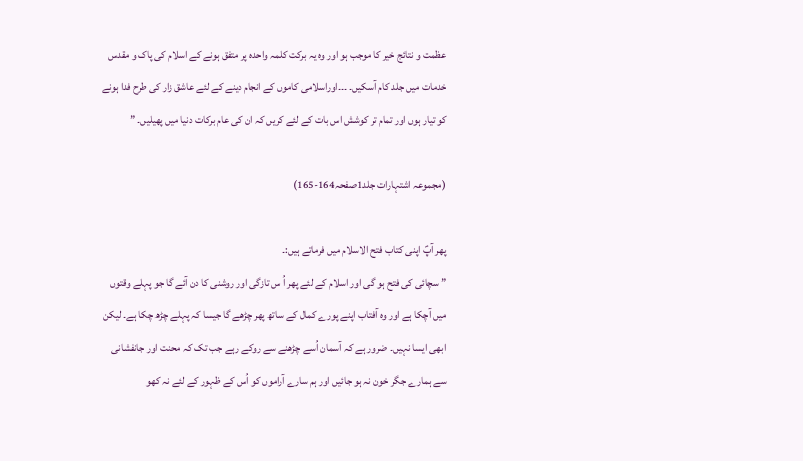عظمت و نتائج خیر کا موجب ہو اور وہ یہ برکت کلمہ واحدہ پر متفق ہونے کے اسلام کی پاک و مقدس خدمات میں جلد کام آسکیں۔ ۔۔۔اوراسلامی کاموں کے انجام دینے کے لئے عاشق زار کی طرح فدا ہونے کو تیار ہوں اور تمام تر کوشش اس بات کے لئے کریں کہ ان کی عام برکات دنیا میں پھیلیں۔ ”

(مجموعہ اشتہارات جلد1صفحہ164-165)

پھر آپؑ اپنی کتاب فتح الاسلام میں فرماتے ہیں:۔
” سچائی کی فتح ہو گی اور اسلام کے لئے پھر اُ س تازگی اور روشنی کا دن آئے گا جو پہلے وقتوں میں آچکا ہے اور وہ آفتاب اپنے پورے کمال کے ساتھ پھر چڑھے گا جیسا کہ پہلے چڑھ چکا ہے۔ لیکن ابھی ایسا نہیں۔ ضرور ہے کہ آسمان اُسے چڑھنے سے روکے رہے جب تک کہ محنت اور جانفشانی سے ہمارے جگر خون نہ ہو جائیں اور ہم سارے آراموں کو اُس کے ظہور کے لئے نہ کھو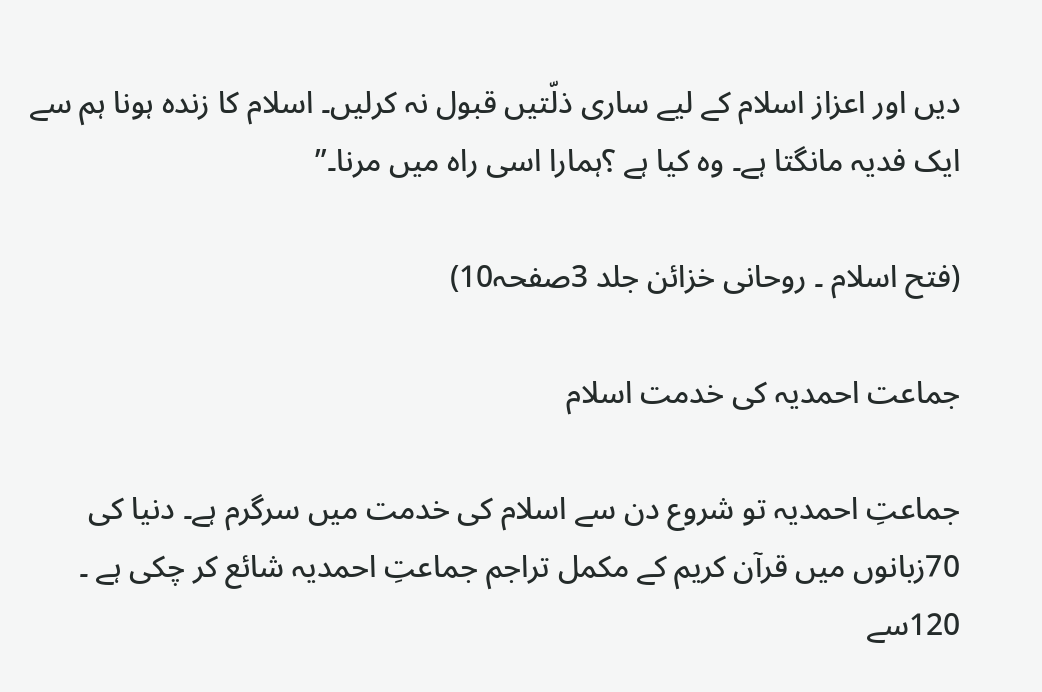دیں اور اعزاز اسلام کے لیے ساری ذلّتیں قبول نہ کرلیں۔ اسلام کا زندہ ہونا ہم سے ایک فدیہ مانگتا ہے۔ وہ کیا ہے ؟ہمارا اسی راہ میں مرنا۔”

(فتح اسلام ۔ روحانی خزائن جلد 3صفحہ10)

جماعت احمدیہ کی خدمت اسلام

جماعتِ احمدیہ تو شروع دن سے اسلام کی خدمت میں سرگرم ہے۔ دنیا کی 70زبانوں میں قرآن کریم کے مکمل تراجم جماعتِ احمدیہ شائع کر چکی ہے ۔ 120سے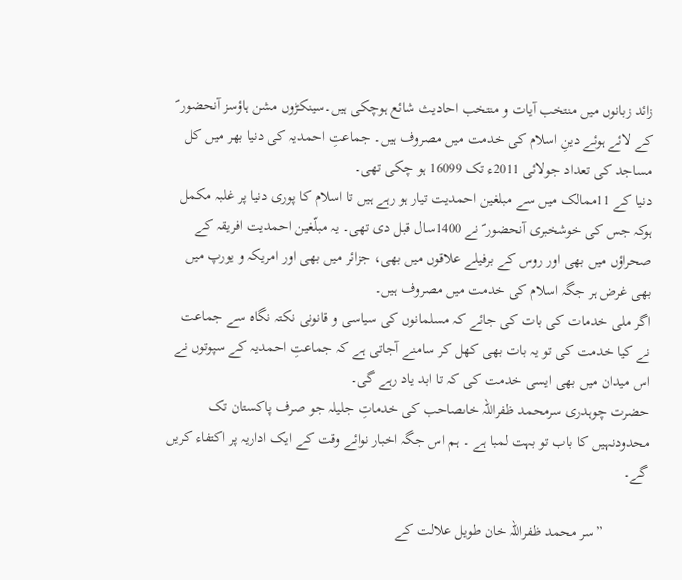زائد زبانوں میں منتخب آیات و منتخب احادیث شائع ہوچکی ہیں۔سینکڑوں مشن ہاؤسز آنحضور ؐ کے لائے ہوئے دینِ اسلام کی خدمت میں مصروف ہیں۔ جماعتِ احمدیہ کی دنیا بھر میں کل مساجد کی تعداد جولائی 2011ء تک 16099 ہو چکی تھی۔
دنیا کے 11ممالک میں سے مبلغین احمدیت تیار ہو رہے ہیں تا اسلام کا پوری دنیا پر غلبہ مکمل ہوکہ جس کی خوشخبری آنحضور ؐ نے 1400سال قبل دی تھی۔ یہ مبلّغین احمدیت افریقہ کے صحراؤں میں بھی اور روس کے برفیلے علاقوں میں بھی، جزائر میں بھی اور امریکہ و یورپ میں بھی غرض ہر جگہ اسلام کی خدمت میں مصروف ہیں۔
اگر ملی خدمات کی بات کی جائے کہ مسلمانوں کی سیاسی و قانونی نکتہ نگاہ سے جماعت نے کیا خدمت کی تو یہ بات بھی کھل کر سامنے آجاتی ہے کہ جماعتِ احمدیہ کے سپوتوں نے اس میدان میں بھی ایسی خدمت کی کہ تا ابد یاد رہے گی۔
حضرت چوہدری سرمحمد ظفراللہ خاںصاحب کی خدماتِ جلیلہ جو صرف پاکستان تک محدودنہیں کا باب تو بہت لمبا ہے ۔ ہم اس جگہ اخبار نوائے وقت کے ایک اداریہ پر اکتفاء کریں گے۔

            ”سر محمد ظفراللہ خان طویل علالت کے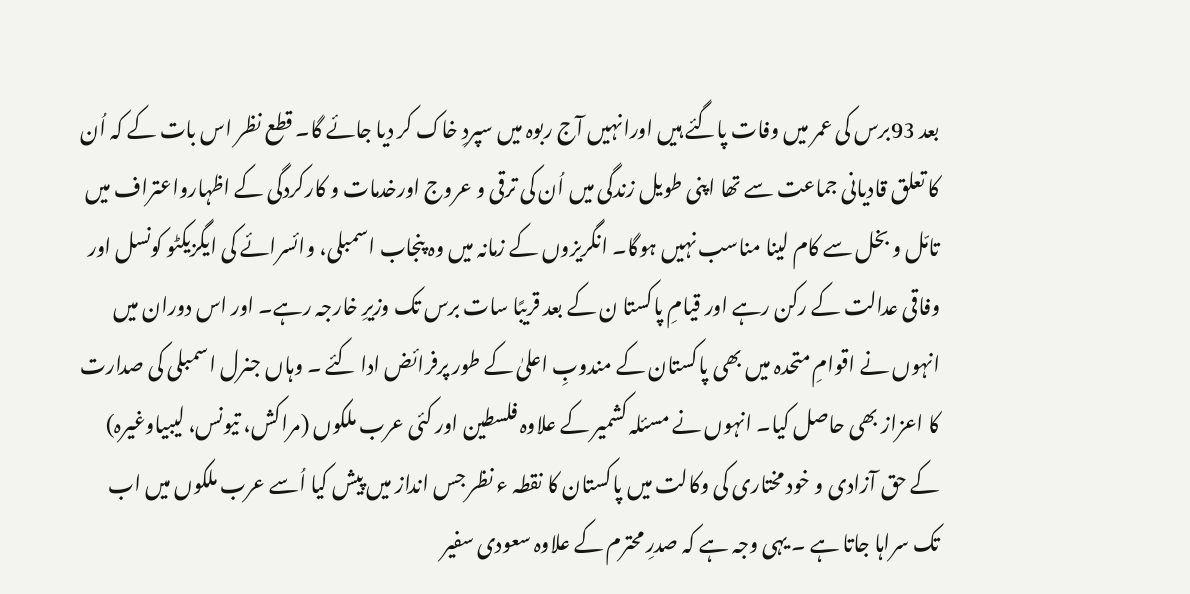بعد 93برس کی عمر میں وفات پاگئے ہیں اورانہیں آج ربوہ میں سپردِ خاک کر دیا جائے گا۔ قطع نظر اس بات کے کہ اُن کا تعلق قادیانی جماعت سے تھا اپنی طویل زندگی میں اُن کی ترقی و عروج اورخدمات و کارکردگی کے اظہارواعتراف میں تامّل و بخل سے کام لینا مناسب نہیں ہوگا۔ انگریزوں کے زمانہ میں وہ پنجاب اسمبلی، وائسرائے کی ایگزیکٹو کونسل اور وفاقی عدالت کے رکن رہے اور قیامِ پاکستا ن کے بعد قریبًا سات برس تک وزیرِ خارجہ رہے۔ اور اس دوران میں انہوں نے اقوامِ متحدہ میں بھی پاکستان کے مندوبِ اعلیٰ کے طور پرفرائض ادا کئے ۔ وہاں جنرل اسمبلی کی صدارت کا اعزاز بھی حاصل کیا۔ انہوں نے مسئلہ کشمیر کے علاوہ فلسطین اور کئی عرب ملکوں (مراکش، تیونس، لیبیاوغیرہ) کے حق آزادی و خود مختاری کی وکالت میں پاکستان کا نقطہ ء نظر جس انداز میں پیش کیا اُسے عرب ملکوں میں اب تک سراہا جاتا ہے ۔ یہی وجہ ہے کہ صدرِ محترم کے علاوہ سعودی سفیر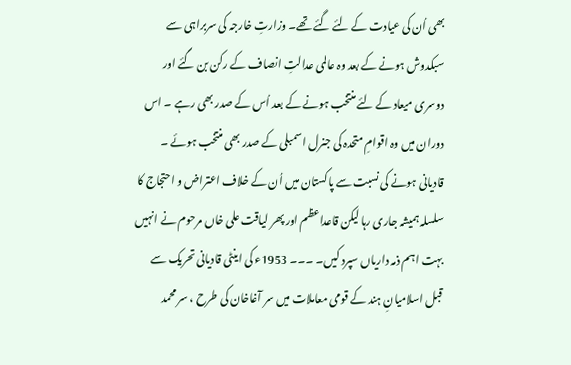بھی اُن کی عیادت کے لئے گئے تھے۔ وزارتِ خارجہ کی سربراہی سے سبکدوش ہونے کے بعد وہ عالمی عدالتِ انصاف کے رکن بن گئے اور دوسری میعاد کے لئے منتخب ہونے کے بعد اُس کے صدر بھی رہے ۔ اس دوران میں وہ اقوامِ متحدہ کی جنرل اسمبلی کے صدر بھی منتخب ہوئے ۔ قادیانی ہونے کی نسبت سے پاکستان میں اُن کے خلاف اعتراض و احتجاج کا سلسلہ ہمیشہ جاری رہا لیکن قاعداعظم اور پھر لیاقت علی خاں مرحوم نے انہیں بہت اہم ذمہ داریاں سپرد کیں۔ ۔۔۔ 1953ء کی اینٹی قادیانی تحریک سے قبل اسلامیانِ ہند کے قومی معاملات میں سر آغاخان کی طرح ، سر محمد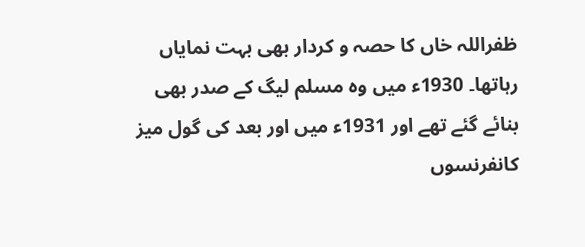ظفراللہ خاں کا حصہ و کردار بھی بہت نمایاں رہاتھا۔ 1930ء میں وہ مسلم لیگ کے صدر بھی بنائے گئے تھے اور 1931ء میں اور بعد کی گول میز کانفرنسوں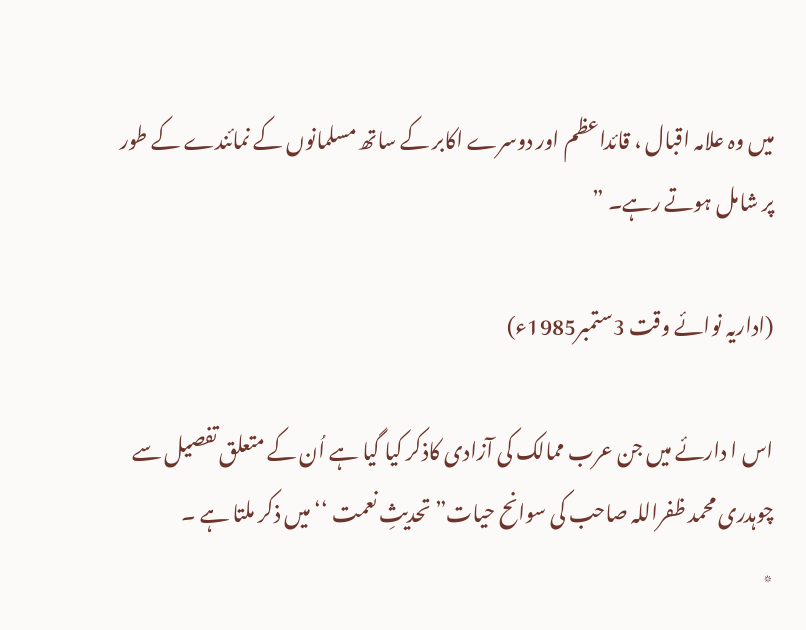میں وہ علامہ اقبال ، قائداعظم اور دوسرے اکابر کے ساتھ مسلمانوں کے نمائندے کے طور پر شامل ہوتے رہے۔ ”

(اداریہ نوائے وقت 3ستمبر1985ء)

اس ا دارئے میں جن عرب ممالک کی آزادی کاذکر کیا گیا ہے اُن کے متعلق تفصیل سے چوہدری محمد ظفراللہ صاحب کی سوانح حیات” تحدیثِ نعمت ‘‘میں ذکر ملتا ہے ۔
٭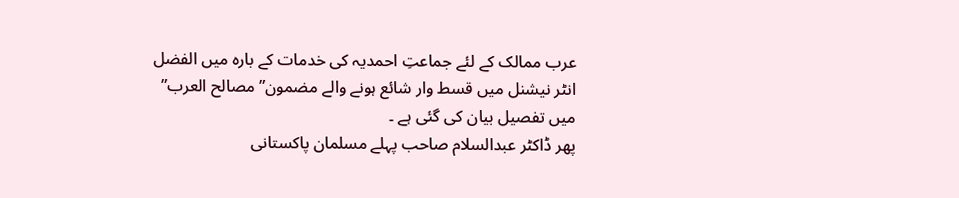عرب ممالک کے لئے جماعتِ احمدیہ کی خدمات کے بارہ میں الفضل انٹر نیشنل میں قسط وار شائع ہونے والے مضمون” مصالح العرب” میں تفصیل بیان کی گئی ہے ۔
پھر ڈاکٹر عبدالسلام صاحب پہلے مسلمان پاکستانی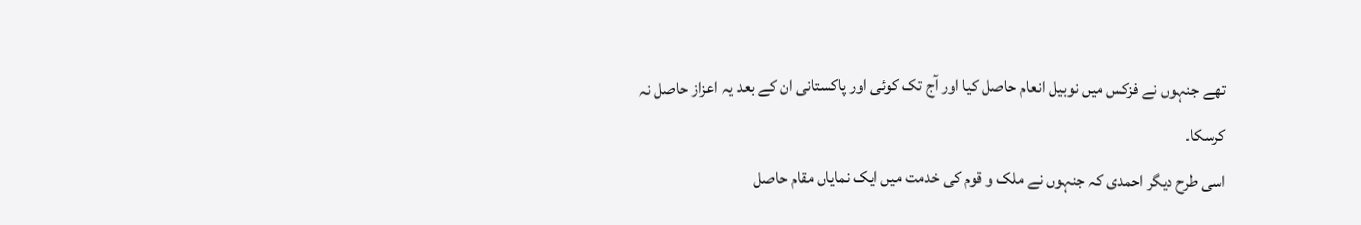تھے جنہوں نے فزکس میں نوبیل انعام حاصل کیا اور آج تک کوئی اور پاکستانی ان کے بعد یہ اعزاز حاصل نہ کرسکا۔
اسی طرح دیگر احمدی کہ جنہوں نے ملک و قوم کی خدمت میں ایک نمایاں مقام حاصل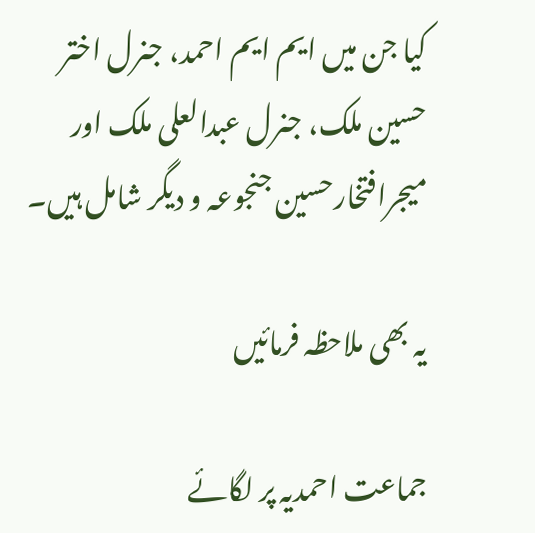کیا جن میں ایم ایم احمد، جنرل اختر حسین ملک، جنرل عبدالعلی ملک اور میجرافتخارحسین جنجوعہ و دیگر شامل ہیں۔

یہ بھی ملاحظہ فرمائیں

جماعت احمدیہ پر لگائے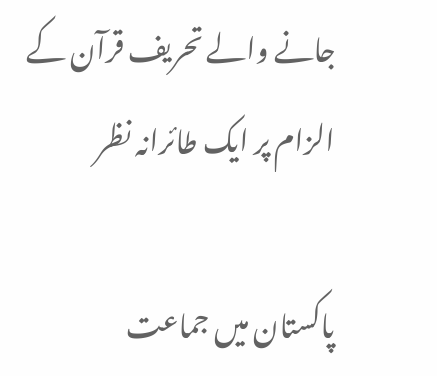جانے والے تحریف قرآن کے الزام پر ایک طائرانہ نظر

پاکستان میں جماعت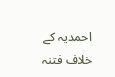احمدیہ کے خلاف فتنہ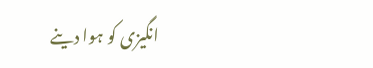انگیزی کو ہوا دینے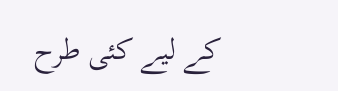کے لیے کئی طرح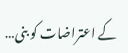کے اعتراضات کو بنی…